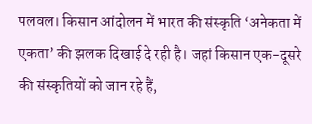पलवल। किसान आंदोलन में भारत की संस्कृति ‘अनेकता में एकता’ की झलक दिखाई दे रही है। जहां किसान एक-दूसरे की संस्कृतियों को जान रहे हैं,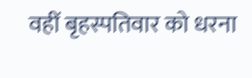वहीं बृहस्पतिवार को धरना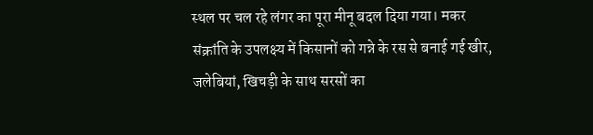स्थल पर चल रहे लंगर का पूरा मीनू बदल दिया गया। मकर संक्रांति के उपलक्ष्य में किसानों को गन्ने के रस से बनाई गई खीर, जलेबियां, खिचड़ी के साथ सरसों का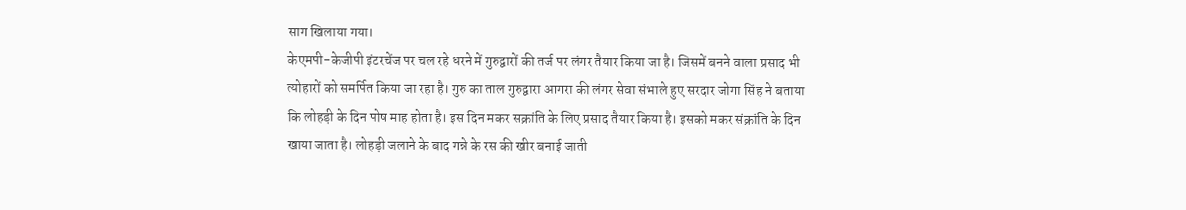साग खिलाया गया।
केएमपी-केजीपी इंटरचेंज पर चल रहे धरने में गुरुद्वारों की तर्ज पर लंगर तैयार किया जा है। जिसमें बनने वाला प्रसाद भी त्योहारों को समर्पित किया जा रहा है। गुरु का ताल गुरुद्वारा आगरा की लंगर सेवा संभाले हुए सरदार जोगा सिंह ने बताया कि लोहड़ी के दिन पोष माह होता है। इस दिन मकर सक्रांति के लिए प्रसाद तैयार किया है। इसको मकर संक्रांति के दिन खाया जाता है। लोहड़ी जलाने के बाद गन्ने के रस की खीर बनाई जाती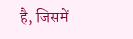है, जिसमें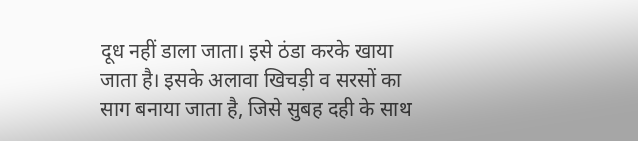दूध नहीं डाला जाता। इसे ठंडा करके खाया जाता है। इसके अलावा खिचड़ी व सरसों का साग बनाया जाता है, जिसे सुबह दही के साथ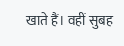खाते हैं। वहीं सुबह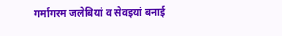गर्मागरम जलेबियां व सेवइयां बनाई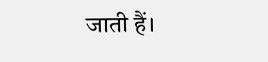जाती हैं।